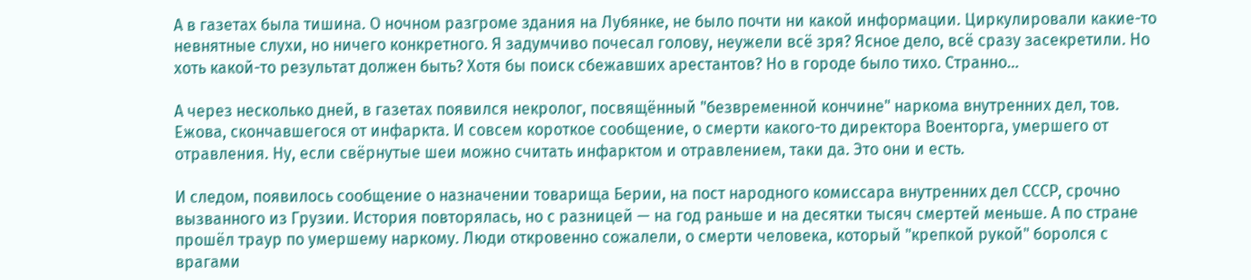А в газетах была тишина. О ночном разгроме здания на Лубянке, не было почти ни какой информации. Циркулировали какие-то невнятные слухи, но ничего конкретного. Я задумчиво почесал голову, неужели всё зря? Ясное дело, всё сразу засекретили. Но хоть какой-то результат должен быть? Хотя бы поиск сбежавших арестантов? Но в городе было тихо. Странно…

А через несколько дней, в газетах появился некролог, посвящённый "безвременной кончине" наркома внутренних дел, тов. Ежова, скончавшегося от инфаркта. И совсем короткое сообщение, о смерти какого-то директора Военторга, умершего от отравления. Ну, если свёрнутые шеи можно считать инфарктом и отравлением, таки да. Это они и есть.

И следом, появилось сообщение о назначении товарища Берии, на пост народного комиссара внутренних дел СССР, срочно вызванного из Грузии. История повторялась, но с разницей — на год раньше и на десятки тысяч смертей меньше. А по стране прошёл траур по умершему наркому. Люди откровенно сожалели, о смерти человека, который "крепкой рукой" боролся с врагами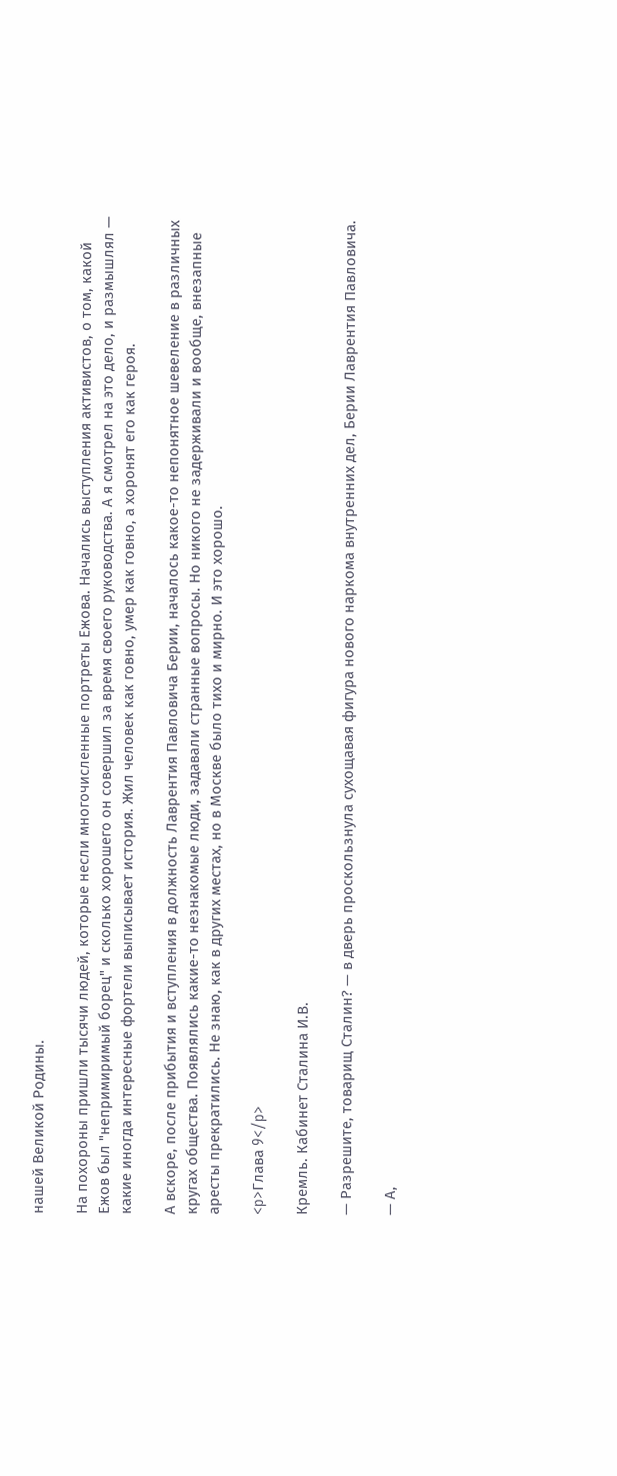нашей Великой Родины.

На похороны пришли тысячи людей, которые несли многочисленные портреты Ежова. Начались выступления активистов, о том, какой Ежов был "непримиримый борец" и сколько хорошего он совершил за время своего руководства. А я смотрел на это дело, и размышлял — какие иногда интересные фортели выписывает история. Жил человек как говно, умер как говно, а хоронят его как героя.

А вскоре, после прибытия и вступления в должность Лаврентия Павловича Берии, началось какое-то непонятное шевеление в различных кругах общества. Появлялись какие-то незнакомые люди, задавали странные вопросы. Но никого не задерживали и вообще, внезапные аресты прекратились. Не знаю, как в других местах, но в Москве было тихо и мирно. И это хорошо.

<p>Глава 9</p>

Кремль. Кабинет Сталина И.В.

— Разрешите, товарищ Сталин? — в дверь проскользнула сухощавая фигура нового наркома внутренних дел, Берии Лаврентия Павловича.

— А,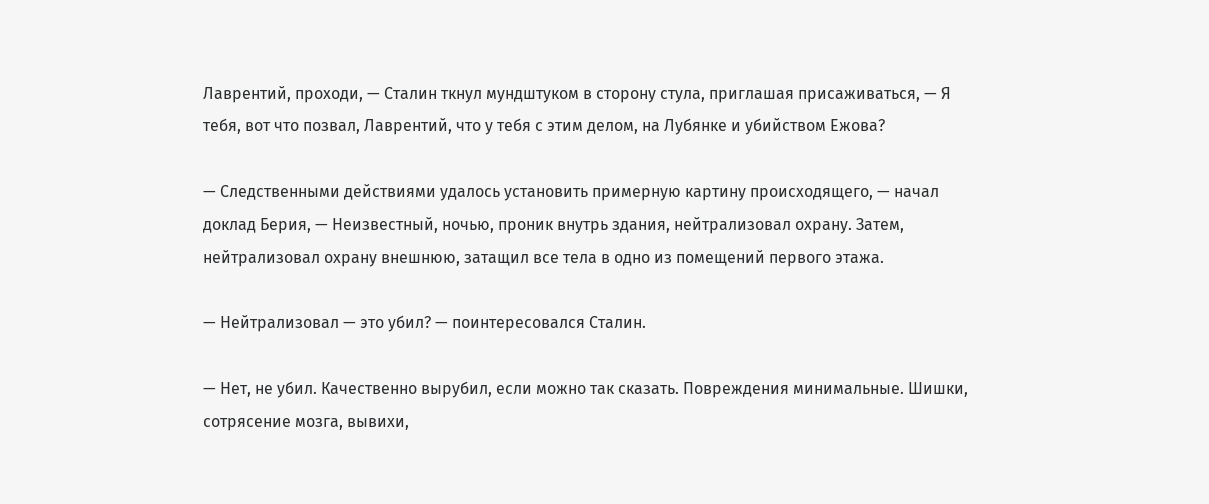Лаврентий, проходи, — Сталин ткнул мундштуком в сторону стула, приглашая присаживаться, — Я тебя, вот что позвал, Лаврентий, что у тебя с этим делом, на Лубянке и убийством Ежова?

— Следственными действиями удалось установить примерную картину происходящего, — начал доклад Берия, — Неизвестный, ночью, проник внутрь здания, нейтрализовал охрану. Затем, нейтрализовал охрану внешнюю, затащил все тела в одно из помещений первого этажа.

— Нейтрализовал — это убил? — поинтересовался Сталин.

— Нет, не убил. Качественно вырубил, если можно так сказать. Повреждения минимальные. Шишки, сотрясение мозга, вывихи,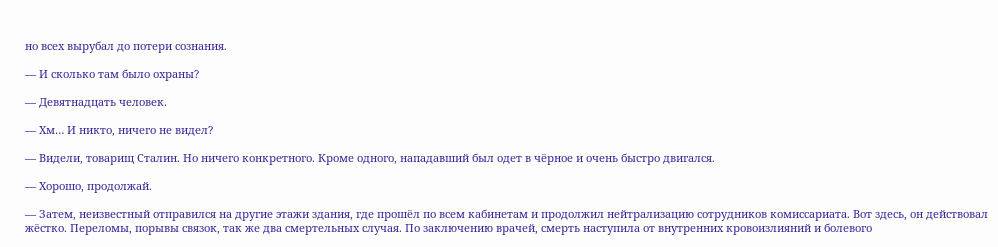но всех вырубал до потери сознания.

— И сколько там было охраны?

— Девятнадцать человек.

— Хм… И никто, ничего не видел?

— Видели, товарищ Сталин. Но ничего конкретного. Кроме одного, нападавший был одет в чёрное и очень быстро двигался.

— Хорошо, продолжай.

— Затем, неизвестный отправился на другие этажи здания, где прошёл по всем кабинетам и продолжил нейтрализацию сотрудников комиссариата. Вот здесь, он действовал жёстко. Переломы, порывы связок, так же два смертельных случая. По заключению врачей, смерть наступила от внутренних кровоизлияний и болевого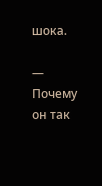шока.

— Почему он так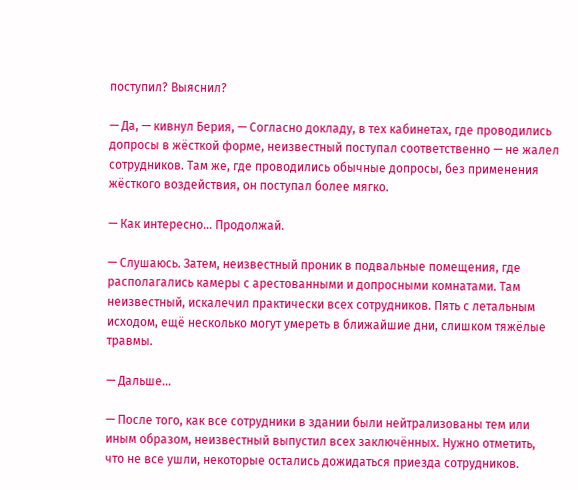поступил? Выяснил?

— Да, — кивнул Берия, — Согласно докладу, в тех кабинетах, где проводились допросы в жёсткой форме, неизвестный поступал соответственно — не жалел сотрудников. Там же, где проводились обычные допросы, без применения жёсткого воздействия, он поступал более мягко.

— Как интересно… Продолжай.

— Слушаюсь. Затем, неизвестный проник в подвальные помещения, где располагались камеры с арестованными и допросными комнатами. Там неизвестный, искалечил практически всех сотрудников. Пять с летальным исходом, ещё несколько могут умереть в ближайшие дни, слишком тяжёлые травмы.

— Дальше…

— После того, как все сотрудники в здании были нейтрализованы тем или иным образом, неизвестный выпустил всех заключённых. Нужно отметить, что не все ушли, некоторые остались дожидаться приезда сотрудников.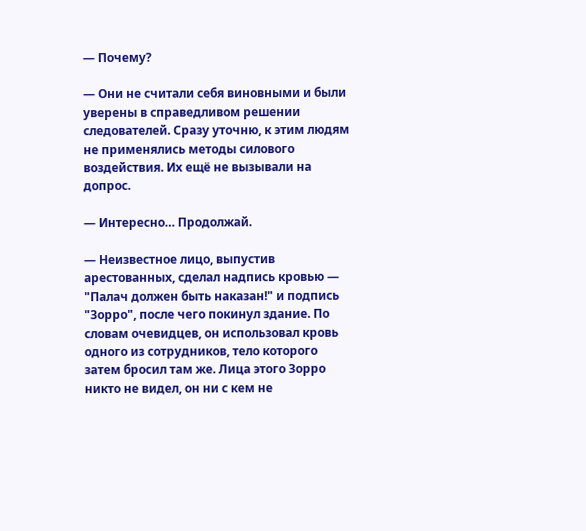— Почему?

— Они не считали себя виновными и были уверены в справедливом решении следователей. Сразу уточню, к этим людям не применялись методы силового воздействия. Их ещё не вызывали на допрос.

— Интересно… Продолжай.

— Неизвестное лицо, выпустив арестованных, сделал надпись кровью — "Палач должен быть наказан!" и подпись "Зорро", после чего покинул здание. По словам очевидцев, он использовал кровь одного из сотрудников, тело которого затем бросил там же. Лица этого Зорро никто не видел, он ни с кем не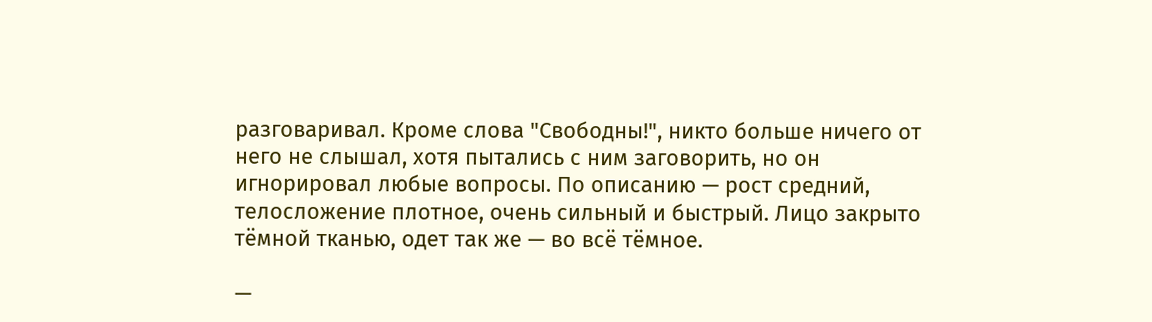разговаривал. Кроме слова "Свободны!", никто больше ничего от него не слышал, хотя пытались с ним заговорить, но он игнорировал любые вопросы. По описанию — рост средний, телосложение плотное, очень сильный и быстрый. Лицо закрыто тёмной тканью, одет так же — во всё тёмное.

—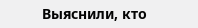Выяснили, кто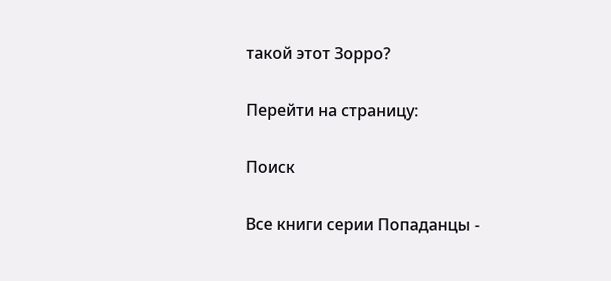такой этот Зорро?

Перейти на страницу:

Поиск

Все книги серии Попаданцы -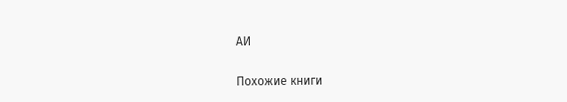АИ

Похожие книги